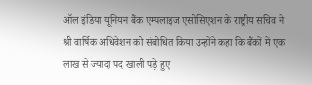ऑल इंडिया यूनियन बैंक एम्पलाइज एसोसिएशन के राष्ट्रीय सचिव ने श्री वार्षिक अधिवेशन को संबोधित किया उन्होंने कहा कि बैंकों में एक लाख से ज्यादा पद खाली पड़े हुए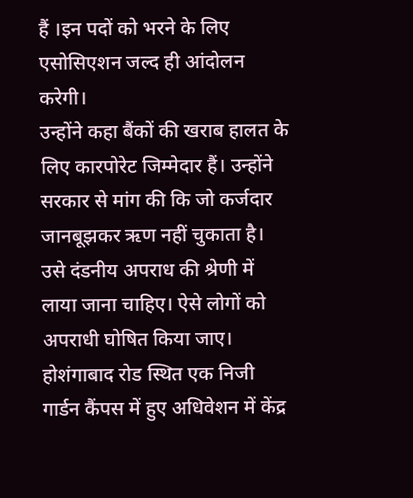हैं ।इन पदों को भरने के लिए एसोसिएशन जल्द ही आंदोलन करेगी।
उन्होंने कहा बैंकों की खराब हालत के लिए कारपोरेट जिम्मेदार हैं। उन्होंने सरकार से मांग की कि जो कर्जदार जानबूझकर ऋण नहीं चुकाता है। उसे दंडनीय अपराध की श्रेणी में लाया जाना चाहिए। ऐसे लोगों को अपराधी घोषित किया जाए।
होशंगाबाद रोड स्थित एक निजी गार्डन कैंपस में हुए अधिवेशन में केंद्र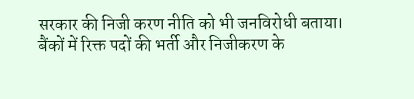सरकार की निजी करण नीति को भी जनविरोधी बताया। बैंकों में रिक्त पदों की भर्ती और निजीकरण के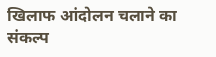खिलाफ आंदोलन चलाने का संकल्प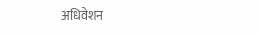अधिवेशन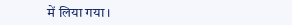में लिया गया।